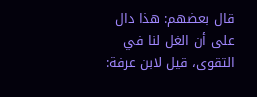قال بعضهم: هذا دال على أن الغل لنا في التقوى، قيل لابن عرفة: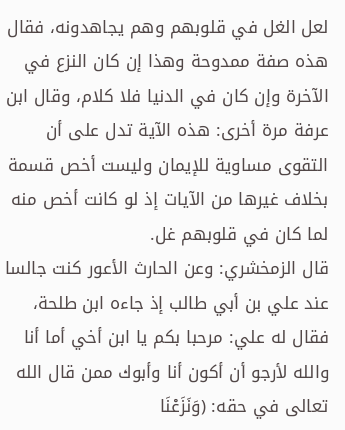لعل الغل في قلوبهم وهم يجاهدونه، فقال هذه صفة ممدوحة وهذا إن كان النزع في الآخرة وإن كان في الدنيا فلا كلام، وقال ابن عرفة مرة أخرى: هذه الآية تدل على أن التقوى مساوية للإيمان وليست أخص قسمة بخلاف غيرها من الآيات إذ لو كانت أخص منه لما كان في قلوبهم غل.
قال الزمخشري: وعن الحارث الأعور كنت جالسا عند علي بن أبي طالب إذ جاءه ابن طلحة، فقال له علي: مرحبا بكم يا ابن أخي أما أنا والله لأرجو أن أكون أنا وأبوك ممن قال الله تعالى في حقه: (وَنَزَعْنَا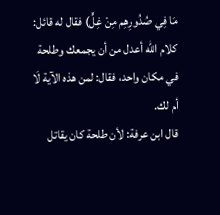مَا فِي صُدُورِهِم مِنْ غِلٍّ) فقال له قائل: كلام الله أعدل من أن يجمعك وطلحة في مكان واحد، فقال: لمن هذه الآية لَا أم لك.
قال ابن عرفة: لأن طلحة كان يقاتل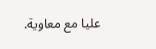عليا مع معاوية.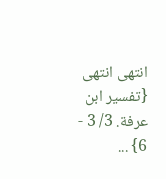انتهى انتهى {تفسير ابن عرفة. 3/ 3 - 6} ...